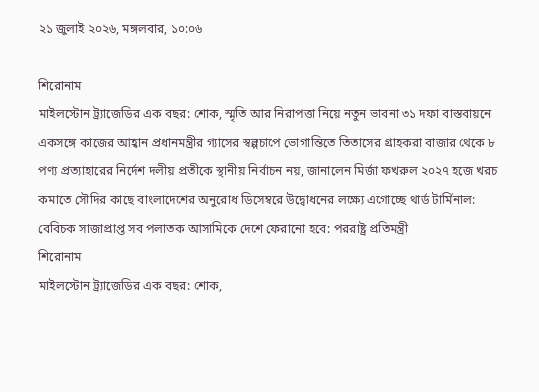২১ জুলাই ২০২৬, মঙ্গলবার, ১০:০৬

শিরোনাম
মাইলস্টোন ট্র্যাজেডির এক বছর: শোক, স্মৃতি আর নিরাপত্তা নিয়ে নতুন ভাবনা ৩১ দফা বাস্তবায়নে একসঙ্গে কাজের আহ্বান প্রধানমন্ত্রীর গ্যাসের স্বল্পচাপে ভোগান্তিতে তিতাসের গ্রাহকরা বাজার থেকে ৮ পণ্য প্রত্যাহারের নির্দেশ দলীয় প্রতীকে স্থানীয় নির্বাচন নয়, জানালেন মির্জা ফখরুল ২০২৭ হজে খরচ কমাতে সৌদির কাছে বাংলাদেশের অনুরোধ ডিসেম্বরে উদ্বোধনের লক্ষ্যে এগোচ্ছে থার্ড টার্মিনাল: বেবিচক সাজাপ্রাপ্ত সব পলাতক আসামিকে দেশে ফেরানো হবে: পররাষ্ট্র প্রতিমন্ত্রী
শিরোনাম
মাইলস্টোন ট্র্যাজেডির এক বছর: শোক,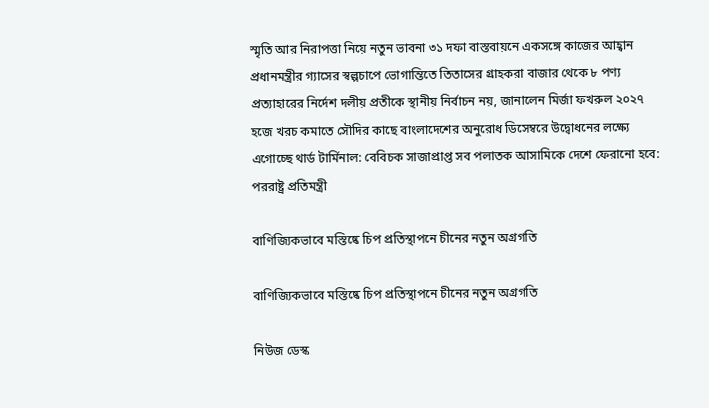স্মৃতি আর নিরাপত্তা নিয়ে নতুন ভাবনা ৩১ দফা বাস্তবায়নে একসঙ্গে কাজের আহ্বান প্রধানমন্ত্রীর গ্যাসের স্বল্পচাপে ভোগান্তিতে তিতাসের গ্রাহকরা বাজার থেকে ৮ পণ্য প্রত্যাহারের নির্দেশ দলীয় প্রতীকে স্থানীয় নির্বাচন নয়, জানালেন মির্জা ফখরুল ২০২৭ হজে খরচ কমাতে সৌদির কাছে বাংলাদেশের অনুরোধ ডিসেম্বরে উদ্বোধনের লক্ষ্যে এগোচ্ছে থার্ড টার্মিনাল: বেবিচক সাজাপ্রাপ্ত সব পলাতক আসামিকে দেশে ফেরানো হবে: পররাষ্ট্র প্রতিমন্ত্রী

বাণিজ্যিকভাবে মস্তিষ্কে চিপ প্রতিস্থাপনে চীনের নতুন অগ্রগতি

বাণিজ্যিকভাবে মস্তিষ্কে চিপ প্রতিস্থাপনে চীনের নতুন অগ্রগতি

নিউজ ডেস্ক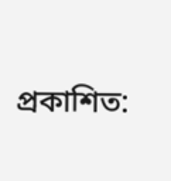প্রকাশিত: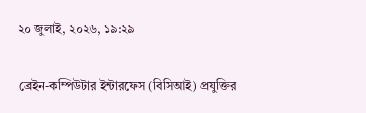২০ জুলাই, ২০২৬, ১৯:২৯

ব্রেইন-কম্পিউটার ইন্টারফেস (বিসিআই) প্রযুক্তির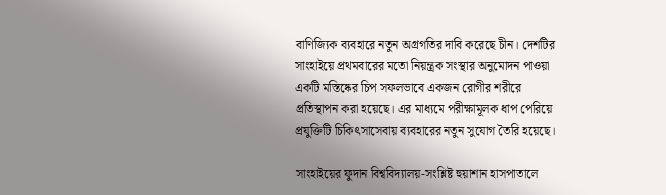বাণিজ্যিক ব্যবহারে নতুন অগ্রগতির দাবি করেছে চীন। দেশটির সাংহাইয়ে প্রথমবারের মতো নিয়ন্ত্রক সংস্থার অনুমোদন পাওয়া একটি মস্তিষ্কের চিপ সফলভাবে একজন রোগীর শরীরে প্রতিস্থাপন করা হয়েছে। এর মাধ্যমে পরীক্ষামূলক ধাপ পেরিয়ে প্রযুক্তিটি চিকিৎসাসেবায় ব্যবহারের নতুন সুযোগ তৈরি হয়েছে।

সাংহাইয়ের ফুদান বিশ্ববিদ্যালয়-সংশ্লিষ্ট হুয়াশান হাসপাতালে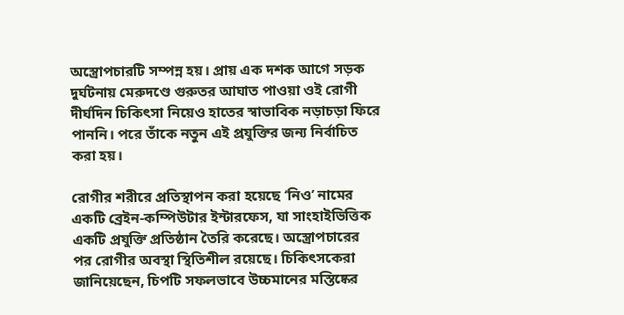অস্ত্রোপচারটি সম্পন্ন হয়। প্রায় এক দশক আগে সড়ক দুর্ঘটনায় মেরুদণ্ডে গুরুতর আঘাত পাওয়া ওই রোগী দীর্ঘদিন চিকিৎসা নিয়েও হাতের স্বাভাবিক নড়াচড়া ফিরে পাননি। পরে তাঁকে নতুন এই প্রযুক্তির জন্য নির্বাচিত করা হয়।

রোগীর শরীরে প্রতিস্থাপন করা হয়েছে ‘নিও’ নামের একটি ব্রেইন-কম্পিউটার ইন্টারফেস, যা সাংহাইভিত্তিক একটি প্রযুক্তি প্রতিষ্ঠান তৈরি করেছে। অস্ত্রোপচারের পর রোগীর অবস্থা স্থিতিশীল রয়েছে। চিকিৎসকেরা জানিয়েছেন, চিপটি সফলভাবে উচ্চমানের মস্তিষ্কের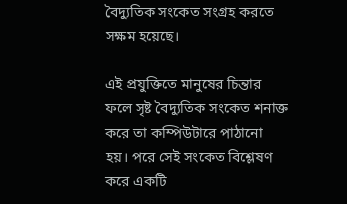বৈদ্যুতিক সংকেত সংগ্রহ করতে সক্ষম হয়েছে।

এই প্রযুক্তিতে মানুষের চিন্তার ফলে সৃষ্ট বৈদ্যুতিক সংকেত শনাক্ত করে তা কম্পিউটারে পাঠানো হয়। পরে সেই সংকেত বিশ্লেষণ করে একটি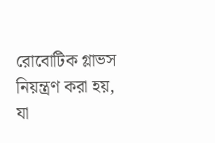রোবোটিক গ্লাভস নিয়ন্ত্রণ করা হয়, যা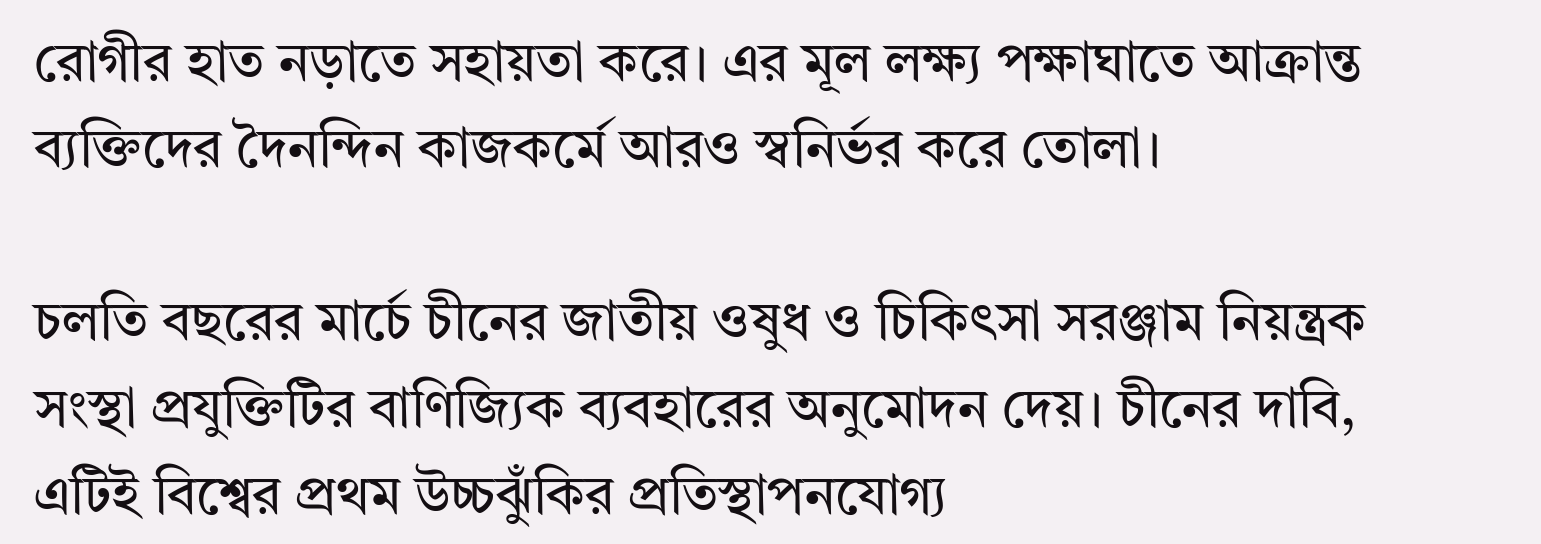রোগীর হাত নড়াতে সহায়তা করে। এর মূল লক্ষ্য পক্ষাঘাতে আক্রান্ত ব্যক্তিদের দৈনন্দিন কাজকর্মে আরও স্বনির্ভর করে তোলা।

চলতি বছরের মার্চে চীনের জাতীয় ওষুধ ও চিকিৎসা সরঞ্জাম নিয়ন্ত্রক সংস্থা প্রযুক্তিটির বাণিজ্যিক ব্যবহারের অনুমোদন দেয়। চীনের দাবি, এটিই বিশ্বের প্রথম উচ্চঝুঁকির প্রতিস্থাপনযোগ্য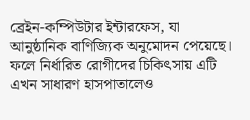ব্রেইন-কম্পিউটার ইন্টারফেস, যা আনুষ্ঠানিক বাণিজ্যিক অনুমোদন পেয়েছে। ফলে নির্ধারিত রোগীদের চিকিৎসায় এটি এখন সাধারণ হাসপাতালেও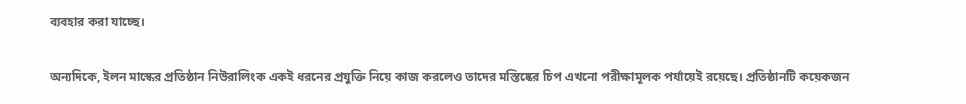ব্যবহার করা যাচ্ছে।

অন্যদিকে, ইলন মাস্কের প্রতিষ্ঠান নিউরালিংক একই ধরনের প্রযুক্তি নিয়ে কাজ করলেও তাদের মস্তিষ্কের চিপ এখনো পরীক্ষামূলক পর্যায়েই রয়েছে। প্রতিষ্ঠানটি কয়েকজন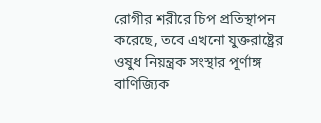রোগীর শরীরে চিপ প্রতিস্থাপন করেছে, তবে এখনো যুক্তরাষ্ট্রের ওষুধ নিয়ন্ত্রক সংস্থার পূর্ণাঙ্গ বাণিজ্যিক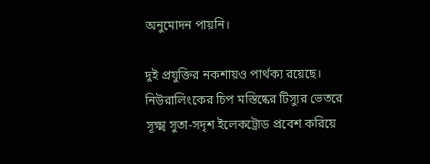অনুমোদন পায়নি।

দুই প্রযুক্তির নকশায়ও পার্থক্য রয়েছে। নিউরালিংকের চিপ মস্তিষ্কের টিস্যুর ভেতরে সূক্ষ্ম সুতা-সদৃশ ইলেকট্রোড প্রবেশ করিয়ে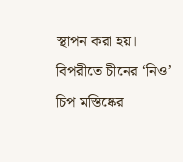স্থাপন করা হয়। বিপরীতে চীনের ‘নিও’ চিপ মস্তিষ্কের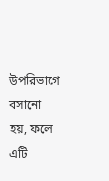উপরিভাগে বসানো হয়, ফলে এটি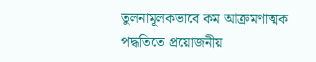তুলনামূলকভাবে কম আক্রমণাত্মক পদ্ধতিতে প্রয়োজনীয়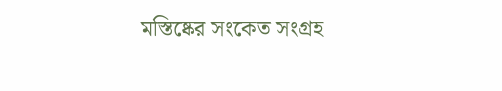মস্তিষ্কের সংকেত সংগ্রহ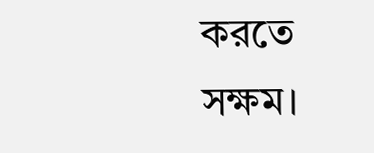করতে সক্ষম।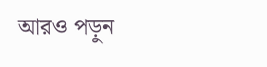আরও পড়ুন